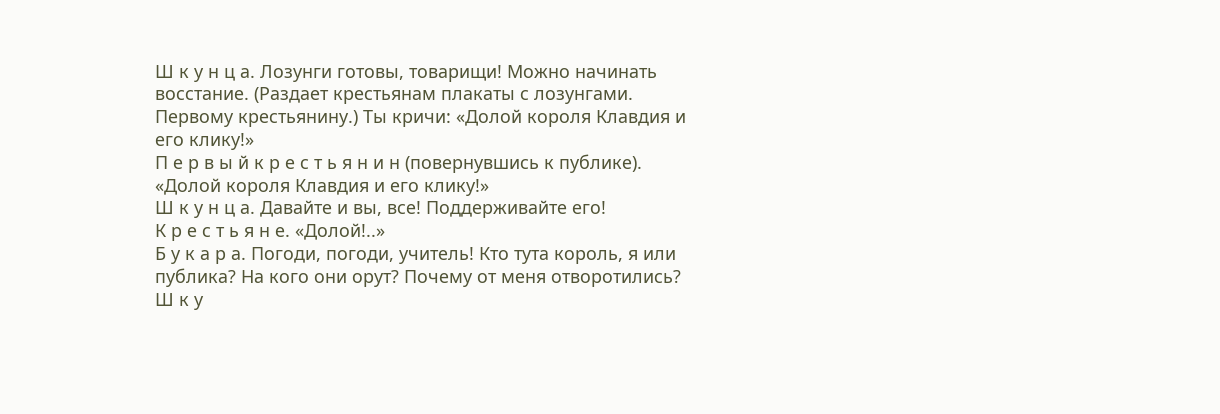Ш к у н ц а. Лозунги готовы, товарищи! Можно начинать восстание. (Раздает крестьянам плакаты с лозунгами. Первому крестьянину.) Ты кричи: «Долой короля Клавдия и его клику!»
П е р в ы й к р е с т ь я н и н (повернувшись к публике). «Долой короля Клавдия и его клику!»
Ш к у н ц а. Давайте и вы, все! Поддерживайте его!
К р е с т ь я н е. «Долой!..»
Б у к а р а. Погоди, погоди, учитель! Кто тута король, я или публика? На кого они орут? Почему от меня отворотились?
Ш к у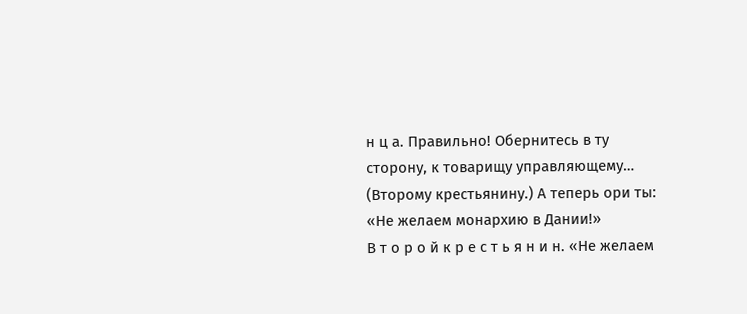н ц а. Правильно! Обернитесь в ту сторону, к товарищу управляющему… (Второму крестьянину.) А теперь ори ты: «Не желаем монархию в Дании!»
В т о р о й к р е с т ь я н и н. «Не желаем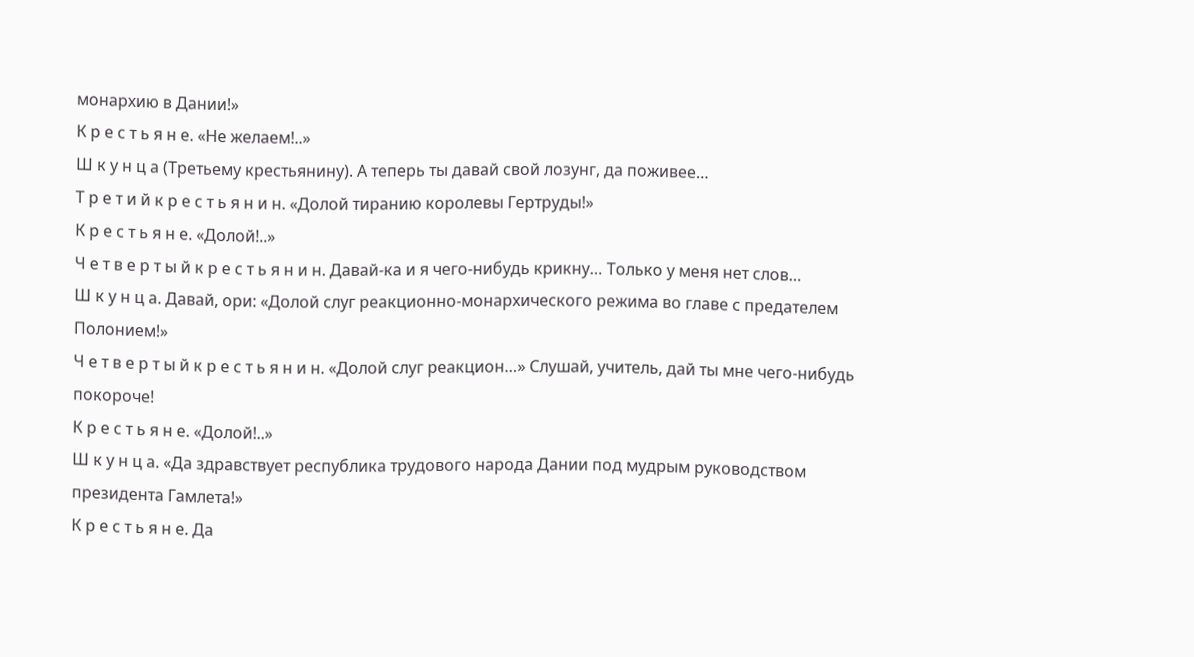монархию в Дании!»
К р е с т ь я н е. «Не желаем!..»
Ш к у н ц а (Третьему крестьянину). А теперь ты давай свой лозунг, да поживее…
Т р е т и й к р е с т ь я н и н. «Долой тиранию королевы Гертруды!»
К р е с т ь я н е. «Долой!..»
Ч е т в е р т ы й к р е с т ь я н и н. Давай-ка и я чего-нибудь крикну… Только у меня нет слов…
Ш к у н ц а. Давай, ори: «Долой слуг реакционно-монархического режима во главе с предателем Полонием!»
Ч е т в е р т ы й к р е с т ь я н и н. «Долой слуг реакцион…» Слушай, учитель, дай ты мне чего-нибудь покороче!
К р е с т ь я н е. «Долой!..»
Ш к у н ц а. «Да здравствует республика трудового народа Дании под мудрым руководством президента Гамлета!»
К р е с т ь я н е. Да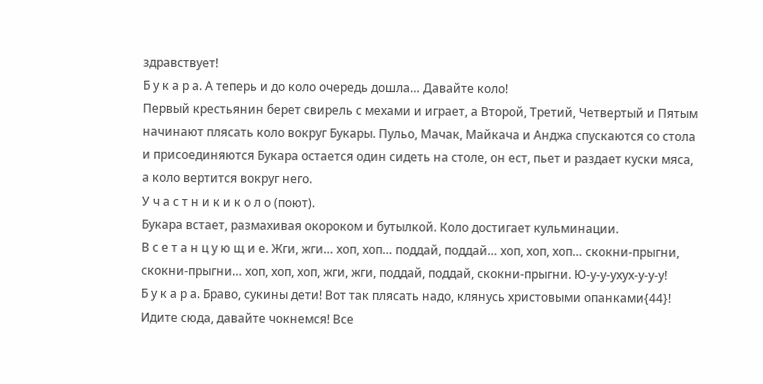здравствует!
Б у к а р а. А теперь и до коло очередь дошла… Давайте коло!
Первый крестьянин берет свирель с мехами и играет, а Второй, Третий, Четвертый и Пятым начинают плясать коло вокруг Букары. Пульо, Мачак, Майкача и Анджа спускаются со стола и присоединяются Букара остается один сидеть на столе, он ест, пьет и раздает куски мяса, а коло вертится вокруг него.
У ч а с т н и к и к о л о (поют).
Букара встает, размахивая окороком и бутылкой. Коло достигает кульминации.
В с е т а н ц у ю щ и е. Жги, жги… хоп, хоп… поддай, поддай… хоп, хоп, хоп… скокни-прыгни, скокни-прыгни… хоп, хоп, хоп, жги, жги, поддай, поддай, скокни-прыгни. Ю-у-у-ухух-у-у-у!
Б у к а р а. Браво, сукины дети! Вот так плясать надо, клянусь христовыми опанками{44}! Идите сюда, давайте чокнемся! Все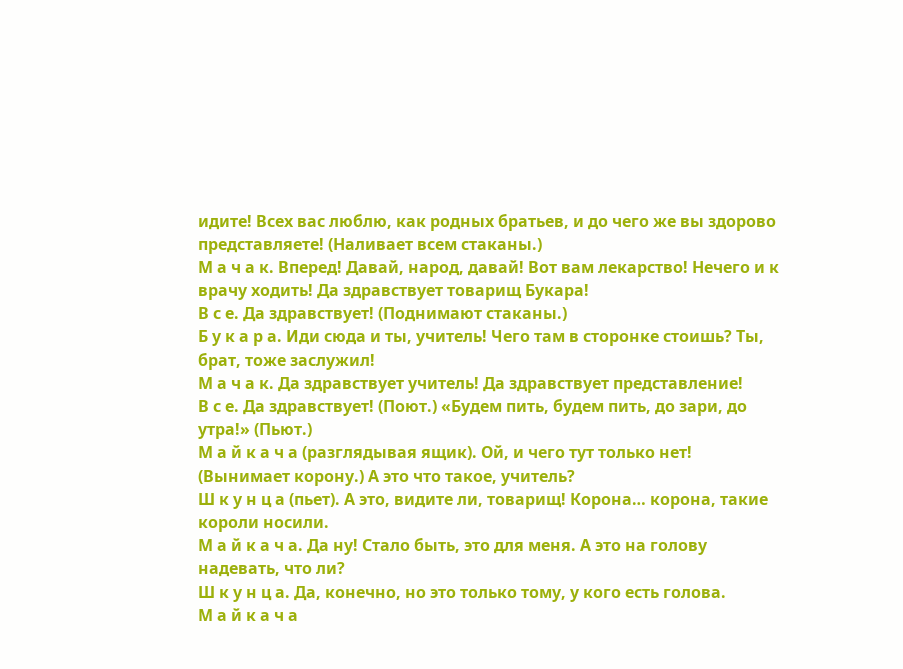идите! Всех вас люблю, как родных братьев, и до чего же вы здорово представляете! (Наливает всем стаканы.)
М а ч а к. Вперед! Давай, народ, давай! Вот вам лекарство! Нечего и к врачу ходить! Да здравствует товарищ Букара!
В с е. Да здравствует! (Поднимают стаканы.)
Б у к а р а. Иди сюда и ты, учитель! Чего там в сторонке стоишь? Ты, брат, тоже заслужил!
М а ч а к. Да здравствует учитель! Да здравствует представление!
В с е. Да здравствует! (Поют.) «Будем пить, будем пить, до зари, до утра!» (Пьют.)
М а й к а ч а (разглядывая ящик). Ой, и чего тут только нет! (Вынимает корону.) А это что такое, учитель?
Ш к у н ц а (пьет). А это, видите ли, товарищ! Корона… корона, такие короли носили.
М а й к а ч а. Да ну! Стало быть, это для меня. А это на голову надевать, что ли?
Ш к у н ц а. Да, конечно, но это только тому, у кого есть голова.
М а й к а ч а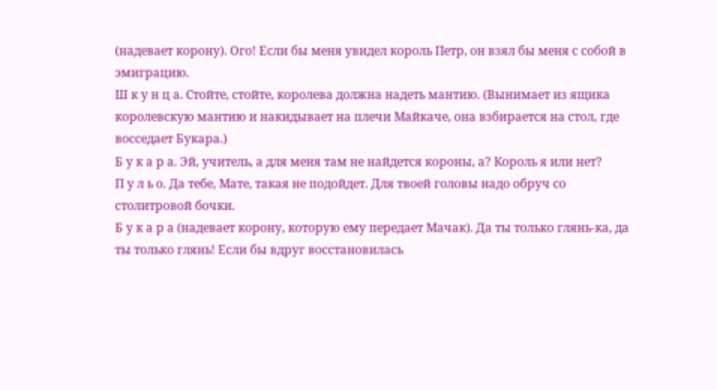(надевает корону). Ого! Если бы меня увидел король Петр, он взял бы меня с собой в эмиграцию.
Ш к у н ц а. Стойте, стойте, королева должна надеть мантию. (Вынимает из ящика королевскую мантию и накидывает на плечи Майкаче, она взбирается на стол, где восседает Букара.)
Б у к а р а. Эй, учитель, а для меня там не найдется короны, а? Король я или нет?
П у л ь о. Да тебе, Мате, такая не подойдет. Для твоей головы надо обруч со столитровой бочки.
Б у к а р а (надевает корону, которую ему передает Мачак). Да ты только глянь-ка, да ты только глянь! Если бы вдруг восстановилась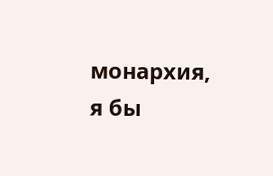монархия, я бы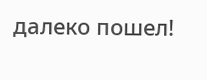далеко пошел!